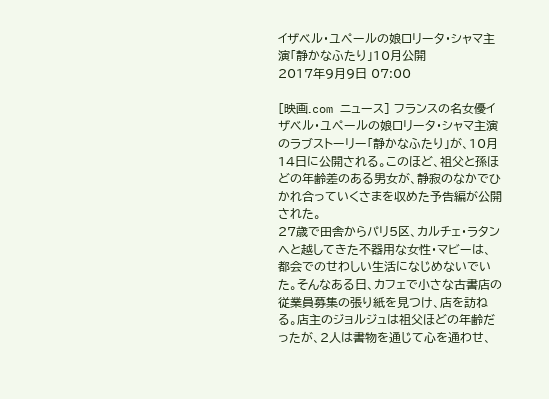イザベル・ユペールの娘ロリータ・シャマ主演「静かなふたり」10月公開
2017年9月9日 07:00

[映画.com ニュース] フランスの名女優イザベル・ユペールの娘ロリータ・シャマ主演のラブストーリー「静かなふたり」が、10月14日に公開される。このほど、祖父と孫ほどの年齢差のある男女が、静寂のなかでひかれ合っていくさまを収めた予告編が公開された。
27歳で田舎からパリ5区、カルチェ・ラタンへと越してきた不器用な女性・マビーは、都会でのせわしい生活になじめないでいた。そんなある日、カフェで小さな古書店の従業員募集の張り紙を見つけ、店を訪ねる。店主のジョルジュは祖父ほどの年齢だったが、2人は書物を通じて心を通わせ、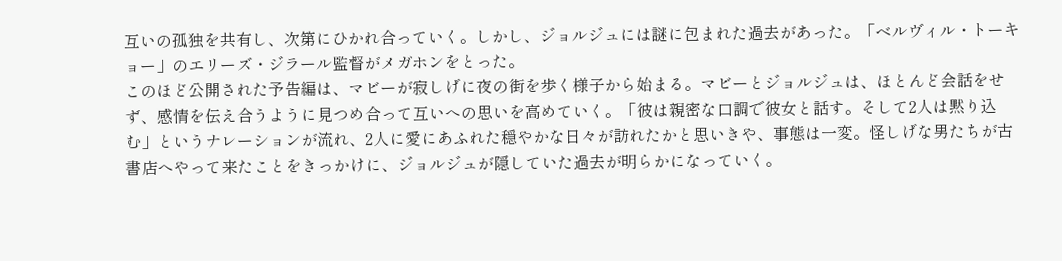互いの孤独を共有し、次第にひかれ合っていく。しかし、ジョルジュには謎に包まれた過去があった。「ベルヴィル・トーキョー」のエリーズ・ジラール監督がメガホンをとった。
このほど公開された予告編は、マビーが寂しげに夜の街を歩く様子から始まる。マビーとジョルジュは、ほとんど会話をせず、感情を伝え合うように見つめ合って互いへの思いを高めていく。「彼は親密な口調で彼女と話す。そして2人は黙り込む」というナレーションが流れ、2人に愛にあふれた穏やかな日々が訪れたかと思いきや、事態は一変。怪しげな男たちが古書店へやって来たことをきっかけに、ジョルジュが隠していた過去が明らかになっていく。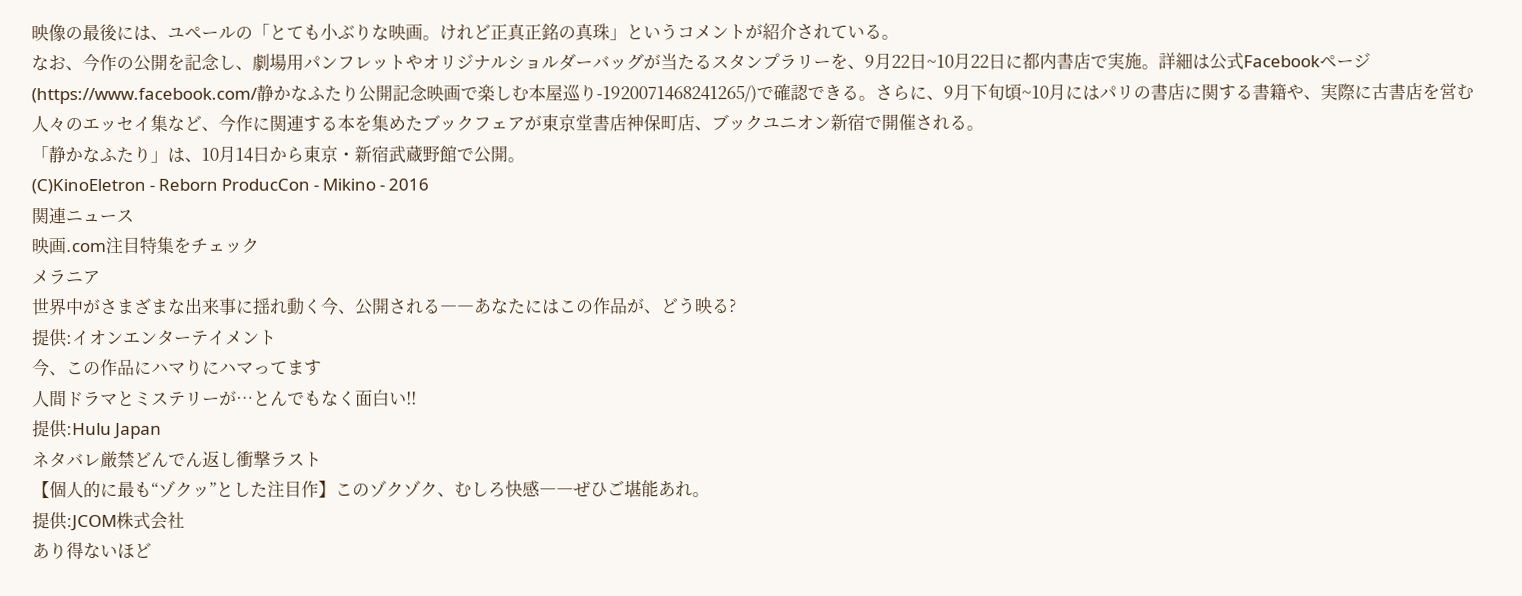映像の最後には、ユペールの「とても小ぶりな映画。けれど正真正銘の真珠」というコメントが紹介されている。
なお、今作の公開を記念し、劇場用パンフレットやオリジナルショルダーバッグが当たるスタンプラリーを、9月22日~10月22日に都内書店で実施。詳細は公式Facebookページ(https://www.facebook.com/静かなふたり公開記念映画で楽しむ本屋巡り-1920071468241265/)で確認できる。さらに、9月下旬頃~10月にはパリの書店に関する書籍や、実際に古書店を営む人々のエッセイ集など、今作に関連する本を集めたブックフェアが東京堂書店神保町店、ブックユニオン新宿で開催される。
「静かなふたり」は、10月14日から東京・新宿武蔵野館で公開。
(C)KinoEletron - Reborn ProducCon - Mikino - 2016
関連ニュース
映画.com注目特集をチェック
メラニア
世界中がさまざまな出来事に揺れ動く今、公開される――あなたにはこの作品が、どう映る?
提供:イオンエンターテイメント
今、この作品にハマりにハマってます
人間ドラマとミステリーが…とんでもなく面白い!!
提供:Hulu Japan
ネタバレ厳禁どんでん返し衝撃ラスト
【個人的に最も“ゾクッ”とした注目作】このゾクゾク、むしろ快感――ぜひご堪能あれ。
提供:JCOM株式会社
あり得ないほど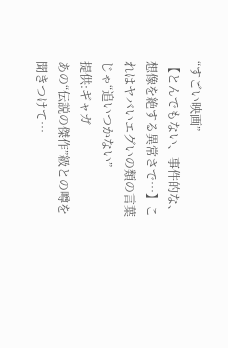“すごい映画”
【とんでもない、事件的な、想像を絶する異常さで…】これはヤバいエグいの類の言葉じゃ“追いつかない”
提供:ギャガ
あの“伝説の傑作”級との噂を聞きつけて…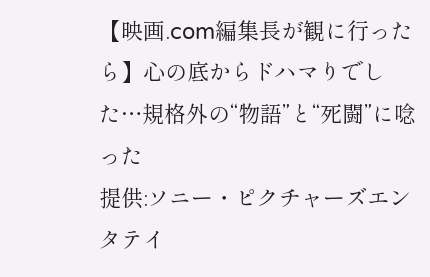【映画.com編集長が観に行ったら】心の底からドハマりでした…規格外の“物語”と“死闘”に唸った
提供:ソニー・ピクチャーズエンタテイ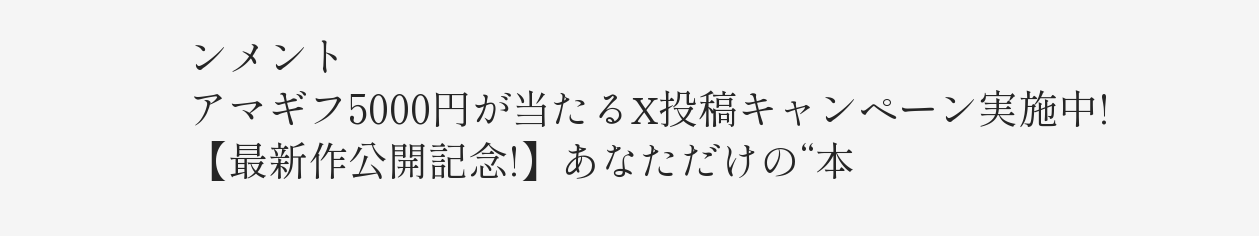ンメント
アマギフ5000円が当たるX投稿キャンペーン実施中!
【最新作公開記念!】あなただけの“本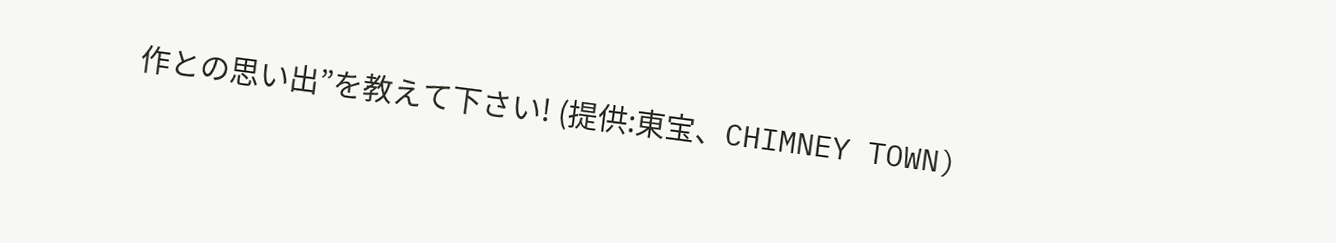作との思い出”を教えて下さい! (提供:東宝、CHIMNEY TOWN)